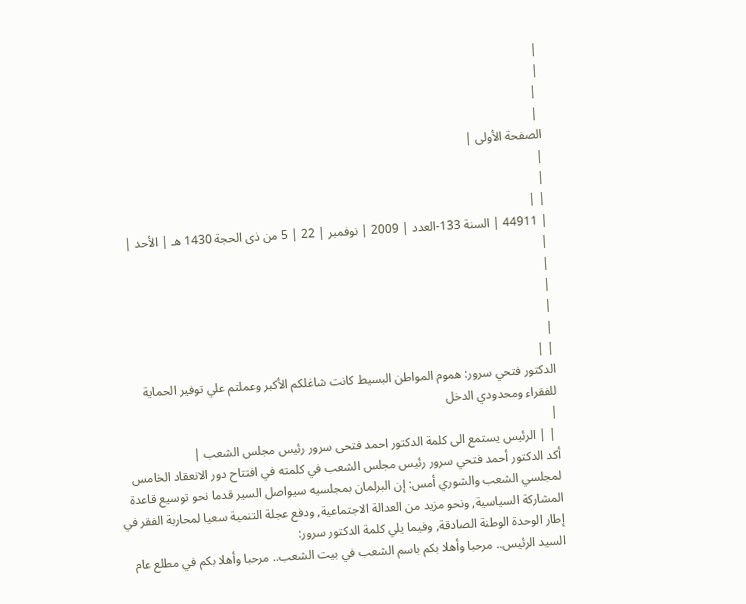|
|
 |
 |
الصفحة الأولى |
|
|
| |
| 44911 | السنة 133-العدد | 2009 | نوفمبر | 22 | 5 من ذى الحجة 1430 هـ | الأحد |
|
|
|
|
|
| |
الدكتور فتحي سرور: هموم المواطن البسيط كانت شاغلكم الأكبر وعملتم علي توفير الحماية للفقراء ومحدودي الدخل
|
 | | الرئيس يستمع الى كلمة الدكتور احمد فتحى سرور رئيس مجلس الشعب |
أكد الدكتور أحمد فتحي سرور رئيس مجلس الشعب في كلمته في افتتاح دور الانعقاد الخامس لمجلسي الشعب والشوري أمس: إن البرلمان بمجلسيه سيواصل السير قدما نحو توسيع قاعدة المشاركة السياسية, ونحو مزيد من العدالة الاجتماعية, ودفع عجلة التنمية سعيا لمحاربة الفقر في إطار الوحدة الوطنة الصادقة, وفيما يلي كلمة الدكتور سرور:
السيد الرئيس.. مرحبا وأهلا بكم باسم الشعب في بيت الشعب.. مرحبا وأهلا بكم في مطلع عام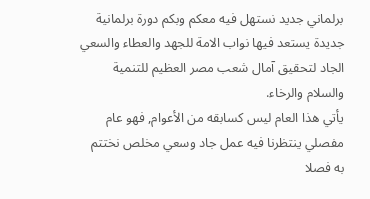برلماني جديد نستهل فيه معكم وبكم دورة برلمانية جديدة يستعد فيها نواب الامة للجهد والعطاء والسعي الجاد لتحقيق آمال شعب مصر العظيم للتنمية والسلام والرخاء.
يأتي هذا العام ليس كسابقه من الأعوام, فهو عام مفصلي ينتظرنا فيه عمل جاد وسعي مخلص نختتم به فصلا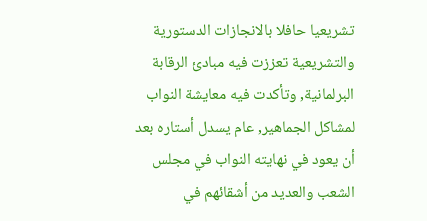تشريعيا حافلا بالانجازات الدستورية والتشريعية تعززت فيه مبادئ الرقابة البرلمانية, وتأكدت فيه معايشة النواب لمشاكل الجماهير, عام يسدل أستاره بعد أن يعود في نهايته النواب في مجلس الشعب والعديد من أشقائهم في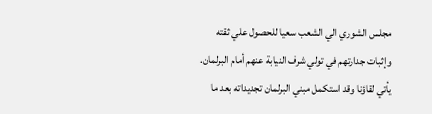مجلس الشوري الي الشعب سعيا للحصول علي ثقته وإثبات جدارتهم في تولي شرف النيابة عنهم أمام البرلمان.
يأتي لقاؤنا وقد استكمل مبني البرلمان تجديداته بعد ما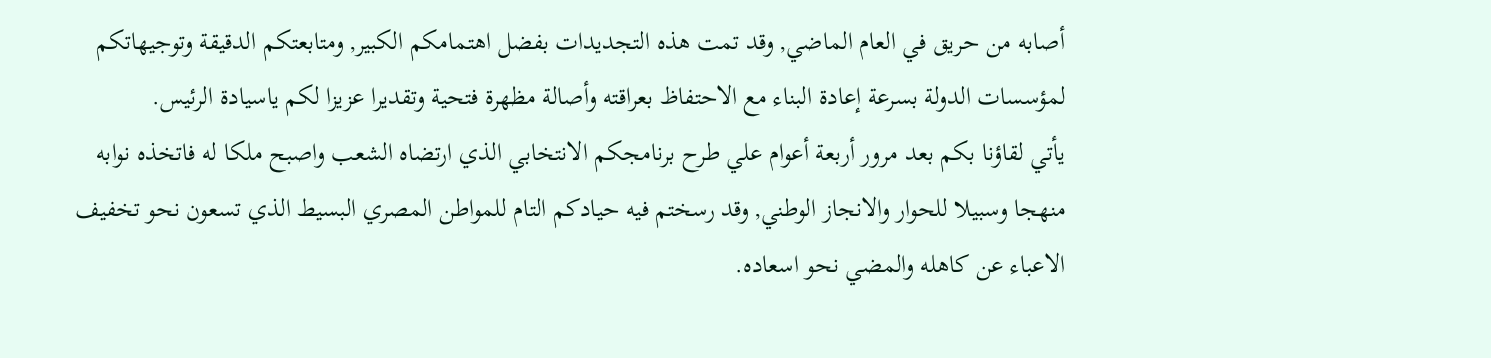أصابه من حريق في العام الماضي, وقد تمت هذه التجديدات بفضل اهتمامكم الكبير, ومتابعتكم الدقيقة وتوجيهاتكم لمؤسسات الدولة بسرعة إعادة البناء مع الاحتفاظ بعراقته وأصالة مظهرة فتحية وتقديرا عزيزا لكم ياسيادة الرئيس.
يأتي لقاؤنا بكم بعد مرور أربعة أعوام علي طرح برنامجكم الانتخابي الذي ارتضاه الشعب واصبح ملكا له فاتخذه نوابه منهجا وسبيلا للحوار والانجاز الوطني, وقد رسختم فيه حيادكم التام للمواطن المصري البسيط الذي تسعون نحو تخفيف الاعباء عن كاهله والمضي نحو اسعاده.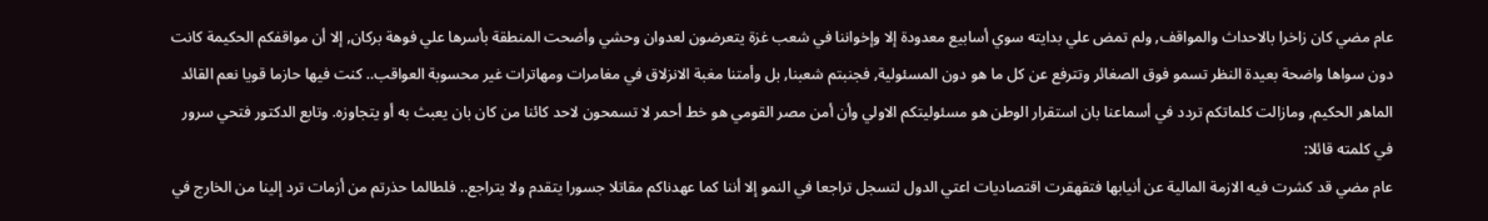عام مضي كان زاخرا بالاحداث والمواقف, ولم تمض علي بدايته سوي أسابيع معدودة إلا وإخواننا في شعب غزة يتعرضون لعدوان وحشي وأضحت المنطقة بأسرها علي فوهة بركان, إلا أن مواقفكم الحكيمة كانت دون سواها واضحة بعيدة النظر تسمو فوق الصغائر وتترفع عن كل ما هو دون المسئولية, فجنبتم شعبنا, بل وأمتنا مغبة الانزلاق في مغامرات ومهاترات غير محسوبة العواقب.. كنت فيها حازما قويا نعم القائد الماهر الحكيم, ومازالت كلماتكم تردد في أسماعنا بان استقرار الوطن هو مسئوليتكم الاولي وأن أمن مصر القومي هو خط أحمر لا تسمحون لاحد كائنا من كان بان يعبث به أو يتجاوزه. وتابع الدكتور فتحي سرور في كلمته قائلا:
عام مضي قد كشرت فيه الازمة المالية عن أنيابها فتقهقرت اقتصاديات اعتي الدول لتسجل تراجعا في النمو إلا أننا كما عهدناكم مقاتلا جسورا يتقدم ولا يتراجع.. فلطالما حذرتم من أزمات ترد إلينا من الخارج في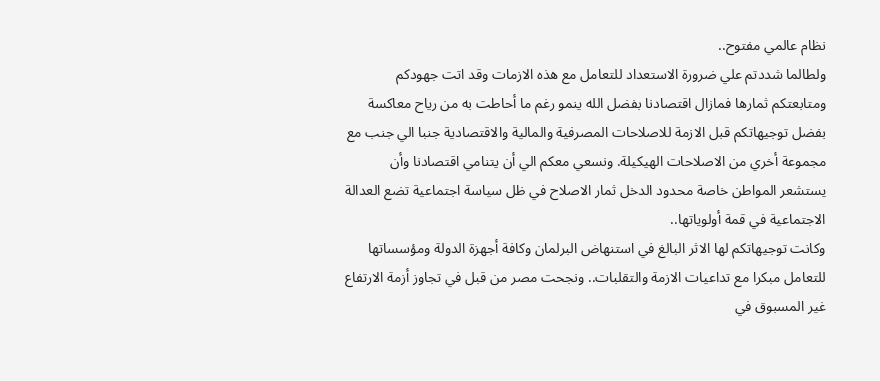نظام عالمي مفتوح..
ولطالما شددتم علي ضرورة الاستعداد للتعامل مع هذه الازمات وقد اتت جهودكم ومتابعتكم ثمارها فمازال اقتصادنا بفضل الله ينمو رغم ما أحاطت به من رياح معاكسة بفضل توجيهاتكم قبل الازمة للاصلاحات المصرفية والمالية والاقتصادية جنبا الي جنب مع مجموعة أخري من الاصلاحات الهيكيلة. ونسعي معكم الي أن يتنامي اقتصادنا وأن يستشعر المواطن خاصة محدود الدخل ثمار الاصلاح في ظل سياسة اجتماعية تضع العدالة الاجتماعية في قمة أولوياتها..
وكانت توجيهاتكم لها الاثر البالغ في استنهاض البرلمان وكافة أجهزة الدولة ومؤسساتها للتعامل مبكرا مع تداعيات الازمة والتقلبات.. ونجحت مصر من قبل في تجاوز أزمة الارتفاع غير المسبوق في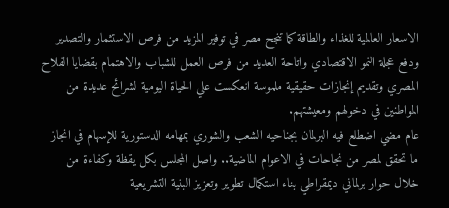الاسعار العالمية للغذاء والطاقة كما تنجح مصر في توفير المزيد من فرص الاستثمار والتصدير ودفع عجلة النمو الاقتصادي واتاحة العديد من فرص العمل للشباب والاهتمام بقضايا الفلاح المصري وتقديم إنجازات حقيقية ملموسة انعكست علي الحياة اليومية لشرائح عديدة من المواطنين في دخولهم ومعيشتهم.
عام مضي اضطلع فيه البرلمان بجناحيه الشعب والشوري بمهامه الدستورية للإسهام في انجاز ما تحقق لمصر من نجاحات في الاعوام الماضية.. واصل المجلس بكل يقظة وكفاءة من خلال حوار برلماني ديمقراطي بناء استكمال تطوير وتعزيز البنية التشريعية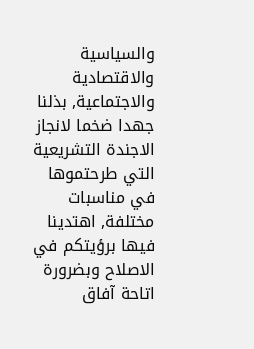والسياسية والاقتصادية والاجتماعية, بذلنا جهدا ضخما لانجاز الاجندة التشريعية التي طرحتموها في مناسبات مختلفة, اهتدينا فيها برؤيتكم في الاصلاح وبضرورة اتاحة آفاق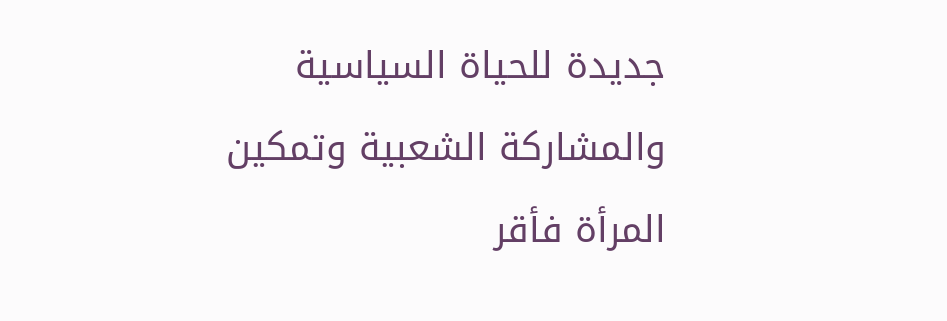جديدة للحياة السياسية والمشاركة الشعبية وتمكين المرأة فأقر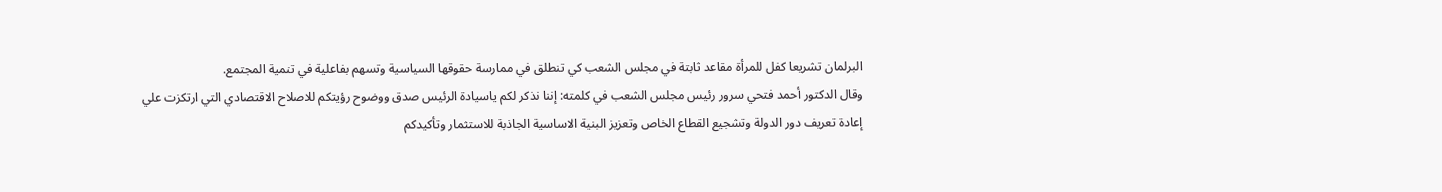البرلمان تشريعا كفل للمرأة مقاعد ثابتة في مجلس الشعب كي تنطلق في ممارسة حقوقها السياسية وتسهم بفاعلية في تنمية المجتمع.
وقال الدكتور أحمد فتحي سرور رئيس مجلس الشعب في كلمته: إننا نذكر لكم ياسيادة الرئيس صدق ووضوح رؤيتكم للاصلاح الاقتصادي التي ارتكزت علي إعادة تعريف دور الدولة وتشجيع القطاع الخاص وتعزيز البنية الاساسية الجاذبة للاستثمار وتأكيدكم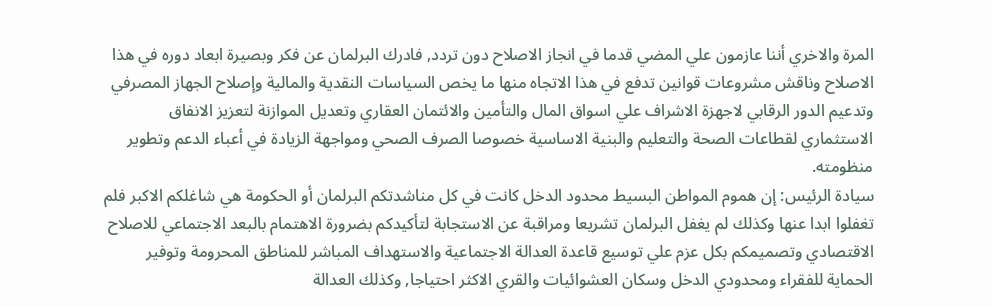المرة والاخري أننا عازمون علي المضي قدما في انجاز الاصلاح دون تردد, فادرك البرلمان عن فكر وبصيرة ابعاد دوره في هذا الاصلاح وناقش مشروعات قوانين تدفع في هذا الاتجاه منها ما يخص السياسات النقدية والمالية وإصلاح الجهاز المصرفي وتدعيم الدور الرقابي لاجهزة الاشراف علي اسواق المال والتأمين والائتمان العقاري وتعديل الموازنة لتعزيز الانفاق الاستثماري لقطاعات الصحة والتعليم والبنية الاساسية خصوصا الصرف الصحي ومواجهة الزيادة في أعباء الدعم وتطوير منظومته.
سيادة الرئيس: إن هموم المواطن البسيط محدود الدخل كانت في كل مناشدتكم البرلمان أو الحكومة هي شاغلكم الاكبر فلم تغفلوا ابدا عنها وكذلك لم يغفل البرلمان تشريعا ومراقبة عن الاستجابة لتأكيدكم بضرورة الاهتمام بالبعد الاجتماعي للاصلاح الاقتصادي وتصميمكم بكل عزم علي توسيع قاعدة العدالة الاجتماعية والاستهداف المباشر للمناطق المحرومة وتوفير الحماية للفقراء ومحدودي الدخل وسكان العشوائيات والقري الاكثر احتياجا, وكذلك العدالة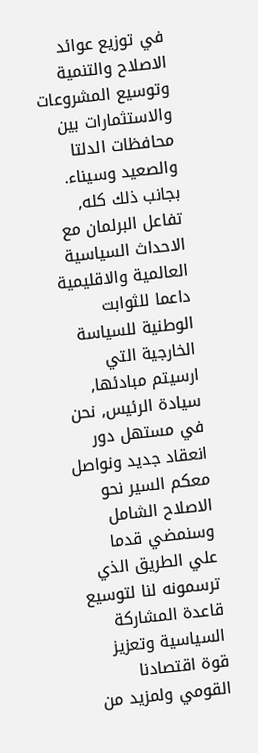في توزيع عوائد الاصلاح والتنمية وتوسيع المشروعات والاستثمارات بين محافظات الدلتا والصعيد وسيناء.
بجانب ذلك كله, تفاعل البرلمان مع الاحداث السياسية العالمية والاقليمية داعما للثوابت الوطنية للسياسة الخارجية التي ارسيتم مبادئها, سيادة الرئيس, نحن في مستهل دور انعقاد جديد ونواصل معكم السير نحو الاصلاح الشامل وسنمضي قدما علي الطريق الذي ترسمونه لنا لتوسيع قاعدة المشاركة السياسية وتعزيز قوة اقتصادنا القومي ولمزيد من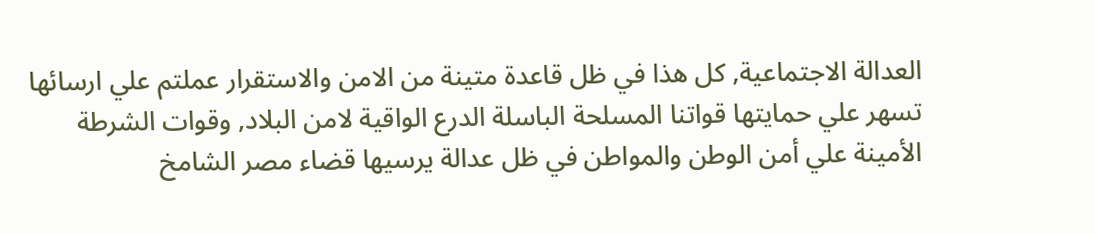العدالة الاجتماعية, كل هذا في ظل قاعدة متينة من الامن والاستقرار عملتم علي ارسائها تسهر علي حمايتها قواتنا المسلحة الباسلة الدرع الواقية لامن البلاد, وقوات الشرطة الأمينة علي أمن الوطن والمواطن في ظل عدالة يرسيها قضاء مصر الشامخ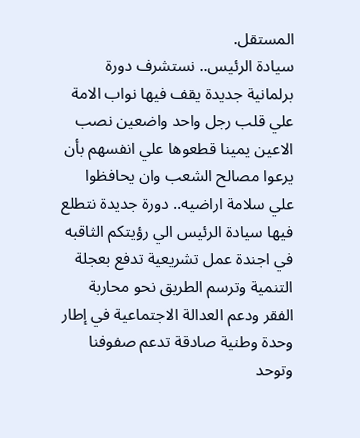المستقل.
سيادة الرئيس.. نستشرف دورة برلمانية جديدة يقف فيها نواب الامة علي قلب رجل واحد واضعين نصب الاعين يمينا قطعوها علي انفسهم بأن يرعوا مصالح الشعب وان يحافظوا علي سلامة اراضيه.. دورة جديدة نتطلع فيها سيادة الرئيس الي رؤيتكم الثاقبه في اجندة عمل تشريعية تدفع بعجلة التنمية وترسم الطريق نحو محاربة الفقر ودعم العدالة الاجتماعية في إطار وحدة وطنية صادقة تدعم صفوفنا وتوحد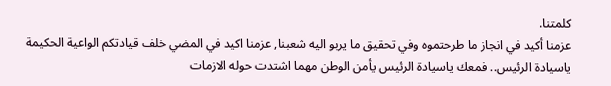كلمتنا.
عزمنا أكيد في انجاز ما طرحتموه وفي تحقيق ما يربو اليه شعبنا, عزمنا اكيد في المضي خلف قيادتكم الواعية الحكيمة ياسيادة الرئيس.. فمعك ياسيادة الرئيس يأمن الوطن مهما اشتدت حوله الازمات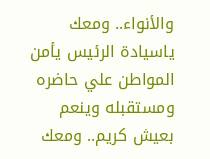والأنواء.. ومعك ياسيادة الرئيس يأمن المواطن علي حاضره ومستقبله وينعم بعيش كريم.. ومعك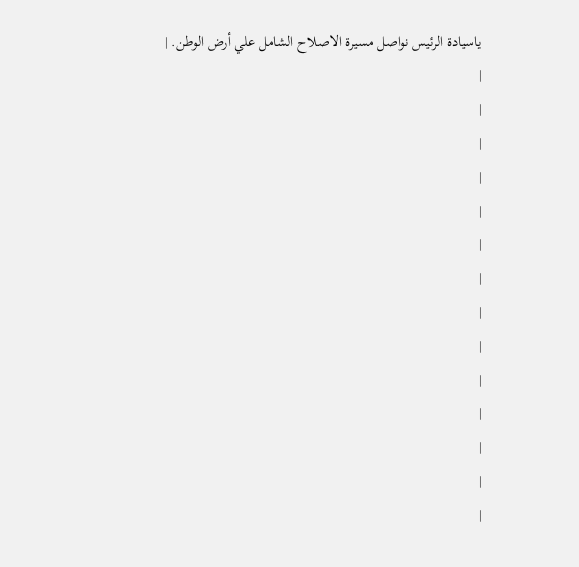ياسيادة الرئيس نواصل مسيرة الاصلاح الشامل علي أرض الوطن. |
|
|
|
|
|
|
|
|
|
|
|
|
|
|